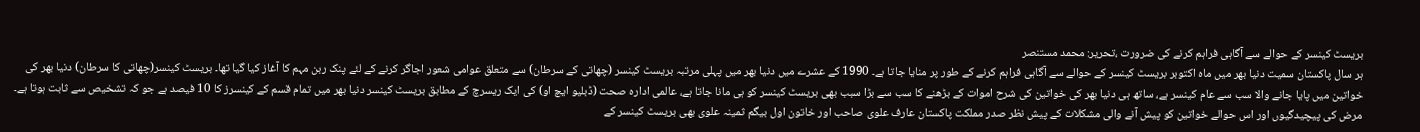بریسٹ کینسر کے حوالے سے آگاہی فراہم کرنے کی ضرورت ،تحریر: محمد مستنصر
ہر سال پاکستان سمیت دنیا بھر میں ماہ اکتوبر بریسٹ کینسر کے حوالے سے آگاہی فراہم کرنے کے طور پر منایا جاتا ہے۔ 1990 کے عشرے میں دنیا بھر میں پہلی مرتبہ بریسٹ کینسر (چھاتی کے سرطان) سے متعلق عوامی شعور اجاگر کرنے کے لئے پنک ربن مہم کا آغاز کیا گیا تھا۔ بریسٹ کینسر(چھاتی کا سرطان) دنیا بھر کی خواتین میں پایا جانے والا سب سے عام کینسر ہے، ساتھ ہی دنیا بھر کی خواتین کی شرح اموات کے بڑھنے کا سب سے بڑا سبب بھی بریسٹ کینسر کو ہی مانا جاتا ہے، عالمی ادارہ صحت (ڈبلیو ایچ او) کی ایک ریسرچ کے مطابق بریسٹ کینسر دنیا بھر میں تمام قسم کے کینسرز کا 10 فیصد ہے جو کہ تشخیص سے ثابت ہوتا ہے۔
مرض کی پیچیدگیوں اور اس حوالے خواتین کو پیش آنے والی مشکلات کے پیش نظر صدر مملکت پاکستان عارف علوی صاحب اور خاتون اول بیگم ثمینہ علوی بھی بریسٹ کینسر کے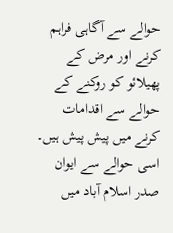حوالے سے آگاہی فراہم کرنے اور مرض کے پھیلائو کو روکنے کے حوالے سے اقدامات کرنے میں پیش پیش ہیں۔ اسی حوالے سے ایوان صدر اسلام آباد میں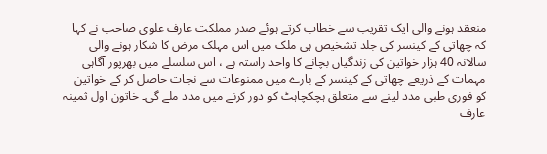منعقد ہونے والی ایک تقریب سے خطاب کرتے ہوئے صدر مملکت عارف علوی صاحب نے کہا کہ چھاتی کے کینسر کی جلد تشخیص ہی ملک میں اس مہلک مرض کا شکار ہونے والی سالانہ 40 ہزار خواتین کی زندگیاں بچانے کا واحد راستہ ہے ، اس سلسلے میں بھرپور آگاہی مہمات کے ذریعے چھاتی کے کینسر کے بارے میں ممنوعات سے نجات حاصل کر کے خواتین کو فوری طبی مدد لینے سے متعلق ہچکچاہٹ کو دور کرنے میں مدد ملے گی۔ خاتون اول ثمینہ عارف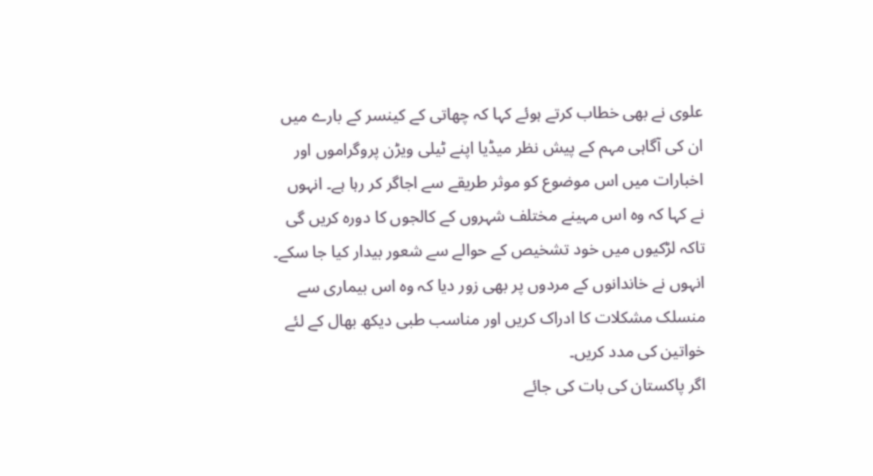علوی نے بھی خطاب کرتے ہوئے کہا کہ چھاتی کے کینسر کے بارے میں ان کی آگاہی مہم کے پیش نظر میڈیا اپنے ٹیلی ویڑن پروگراموں اور اخبارات میں اس موضوع کو موثر طریقے سے اجاگر کر رہا ہے۔ انہوں نے کہا کہ وہ اس مہینے مختلف شہروں کے کالجوں کا دورہ کریں گی تاکہ لڑکیوں میں خود تشخیص کے حوالے سے شعور بیدار کیا جا سکے۔ انہوں نے خاندانوں کے مردوں پر بھی زور دیا کہ وہ اس بیماری سے منسلک مشکلات کا ادراک کریں اور مناسب طبی دیکھ بھال کے لئے خواتین کی مدد کریں۔
اگر پاکستان کی بات کی جائے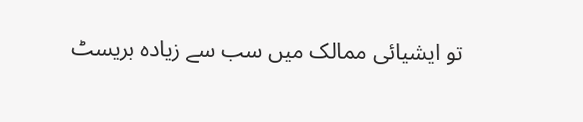تو ایشیائی ممالک میں سب سے زیادہ بریسٹ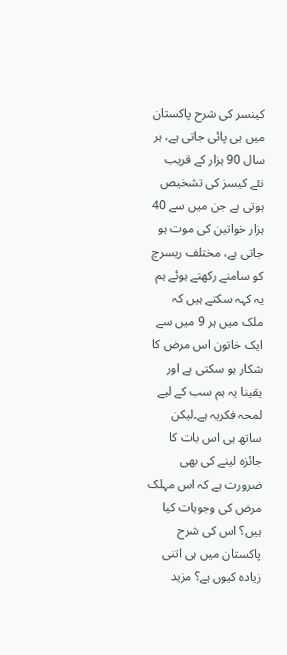کینسر کی شرح پاکستان میں ہی پائی جاتی ہے، ہر سال 90 ہزار کے قریب نئے کیسز کی تشخیص ہوتی ہے جن میں سے 40 ہزار خواتین کی موت ہو جاتی ہے، مختلف ریسرچ کو سامنے رکھتے ہوئے ہم یہ کہہ سکتے ہیں کہ ملک میں ہر 9 میں سے ایک خاتون اس مرض کا شکار ہو سکتی ہے اور یقینا یہ ہم سب کے لیے لمحہ فکریہ ہے۔لیکن ساتھ ہی اس بات کا جائزہ لینے کی بھی ضرورت ہے کہ اس مہلک مرض کی وجوہات کیا ہیں؟ اس کی شرح پاکستان میں ہی اتنی زیادہ کیوں ہے؟ مزید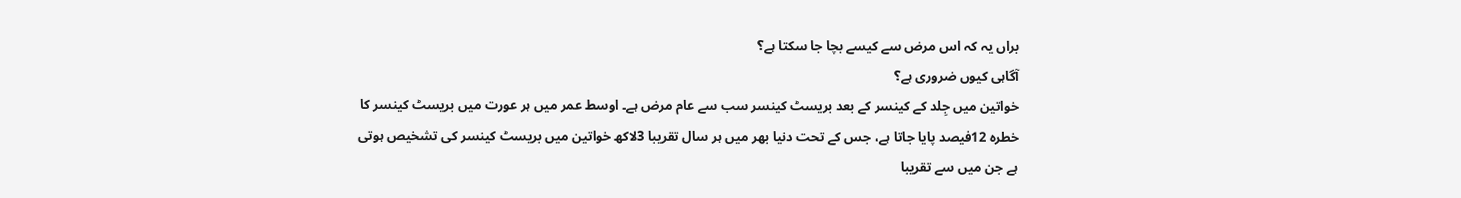براں یہ کہ اس مرض سے کیسے بچا جا سکتا ہے؟
آگاہی کیوں ضروری ہے؟
خواتین میں جِلد کے کینسر کے بعد بریسٹ کینسر سب سے عام مرض ہے۔ اوسط عمر میں ہر عورت میں بریسٹ کینسر کا خطرہ 12فیصد پایا جاتا ہے، جس کے تحت دنیا بھر میں ہر سال تقریبا 3لاکھ خواتین میں بریسٹ کینسر کی تشخیص ہوتی ہے جن میں سے تقریبا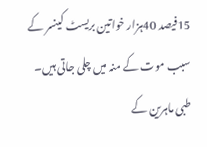15فیصد 40ہزار خواتین بریسٹ کینسر کے سبب موت کے منہ میں چلی جاتی ہیں۔ طبی ماہرین کے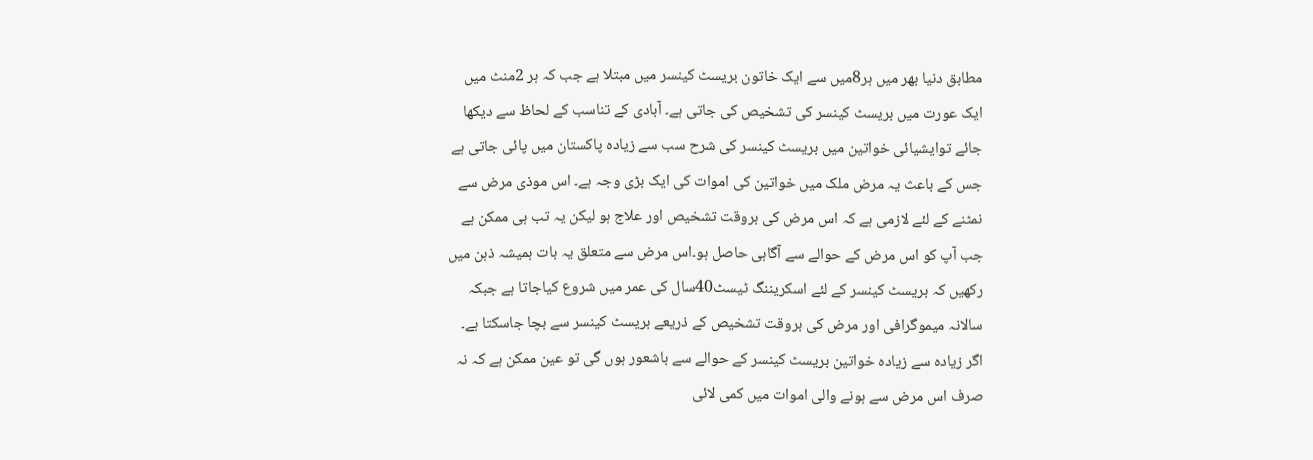مطابق دنیا بھر میں ہر8میں سے ایک خاتون بریسٹ کینسر میں مبتلا ہے جب کہ ہر 2منٹ میں ایک عورت میں بریسٹ کینسر کی تشخیص کی جاتی ہے۔ آبادی کے تناسب کے لحاظ سے دیکھا جائے توایشیائی خواتین میں بریسٹ کینسر کی شرح سب سے زیادہ پاکستان میں پائی جاتی ہے جس کے باعث یہ مرض ملک میں خواتین کی اموات کی ایک بڑی وجہ ہے۔ اس موذی مرض سے نمٹنے کے لئے لازمی ہے کہ اس مرض کی بروقت تشخیص اور علاج ہو لیکن یہ تب ہی ممکن ہے جب آپ کو اس مرض کے حوالے سے آگاہی حاصل ہو۔اس مرض سے متعلق یہ بات ہمیشہ ذہن میں رکھیں کہ بریسٹ کینسر کے لئے اسکریننگ ٹیسٹ40سال کی عمر میں شروع کیاجاتا ہے جبکہ سالانہ میموگرافی اور مرض کی بروقت تشخیص کے ذریعے بریسٹ کینسر سے بچا جاسکتا ہے۔ اگر زیادہ سے زیادہ خواتین بریسٹ کینسر کے حوالے سے باشعور ہوں گی تو عین ممکن ہے کہ نہ صرف اس مرض سے ہونے والی اموات میں کمی لائی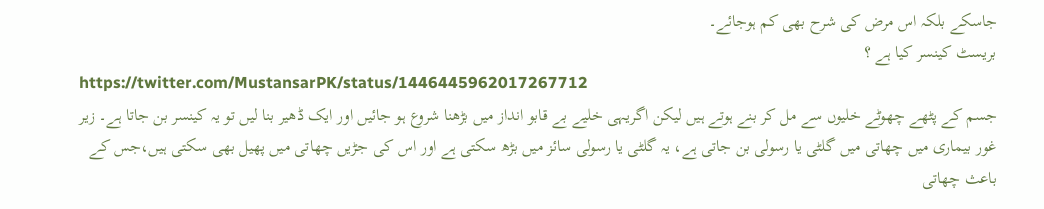جاسکے بلکہ اس مرض کی شرح بھی کم ہوجائے۔
بریسٹ کینسر کیا ہے ؟
https://twitter.com/MustansarPK/status/1446445962017267712
جسم کے پٹھے چھوٹے خلیوں سے مل کر بنے ہوتے ہیں لیکن اگریہی خلیے بے قابو انداز میں بڑھنا شروع ہو جائیں اور ایک ڈھیر بنا لیں تو یہ کینسر بن جاتا ہے۔ زیر غور بیماری میں چھاتی میں گلٹی یا رسولی بن جاتی ہے، یہ گلٹی یا رسولی سائز میں بڑھ سکتی ہے اور اس کی جڑیں چھاتی میں پھیل بھی سکتی ہیں،جس کے باعث چھاتی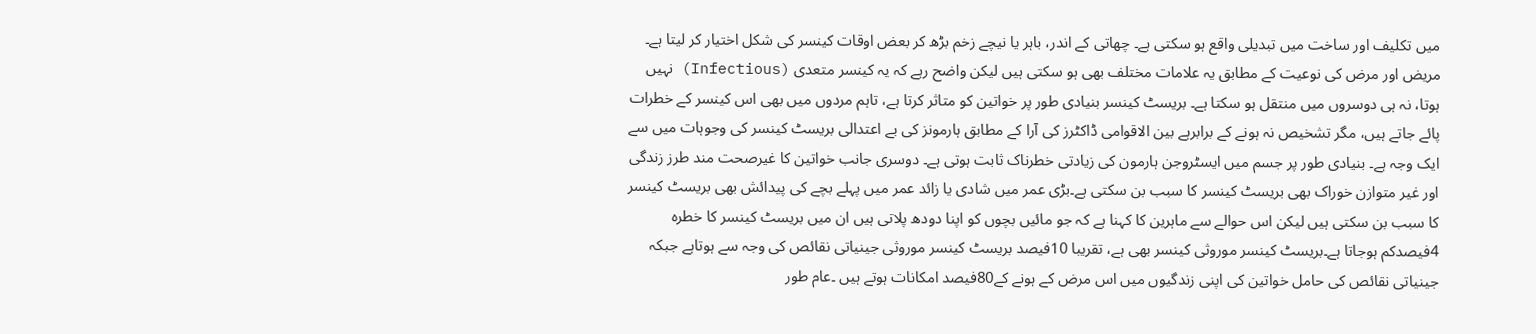میں تکلیف اور ساخت میں تبدیلی واقع ہو سکتی ہے۔ چھاتی کے اندر، باہر یا نیچے زخم بڑھ کر بعض اوقات کینسر کی شکل اختیار کر لیتا ہے۔ مریض اور مرض کی نوعیت کے مطابق یہ علامات مختلف بھی ہو سکتی ہیں لیکن واضح رہے کہ یہ کینسر متعدی (Infectious) نہیں ہوتا، نہ ہی دوسروں میں منتقل ہو سکتا ہے۔ بریسٹ کینسر بنیادی طور پر خواتین کو متاثر کرتا ہے، تاہم مردوں میں بھی اس کینسر کے خطرات پائے جاتے ہیں، مگر تشخیص نہ ہونے کے برابرہے بین الاقوامی ڈاکٹرز کی آرا کے مطابق ہارمونز کی بے اعتدالی بریسٹ کینسر کی وجوہات میں سے ایک وجہ ہے۔ بنیادی طور پر جسم میں ایسٹروجن ہارمون کی زیادتی خطرناک ثابت ہوتی ہے۔ دوسری جانب خواتین کا غیرصحت مند طرز زندگی اور غیر متوازن خوراک بھی بریسٹ کینسر کا سبب بن سکتی ہے۔بڑی عمر میں شادی یا زائد عمر میں پہلے بچے کی پیدائش بھی بریسٹ کینسر کا سبب بن سکتی ہیں لیکن اس حوالے سے ماہرین کا کہنا ہے کہ جو مائیں بچوں کو اپنا دودھ پلاتی ہیں ان میں بریسٹ کینسر کا خطرہ 4فیصدکم ہوجاتا ہے۔بریسٹ کینسر موروثی کینسر بھی ہے، تقریبا 10فیصد بریسٹ کینسر موروثی جینیاتی نقائص کی وجہ سے ہوتاہے جبکہ جینیاتی نقائص کی حامل خواتین کی اپنی زندگیوں میں اس مرض کے ہونے کے80فیصد امکانات ہوتے ہیں ۔عام طور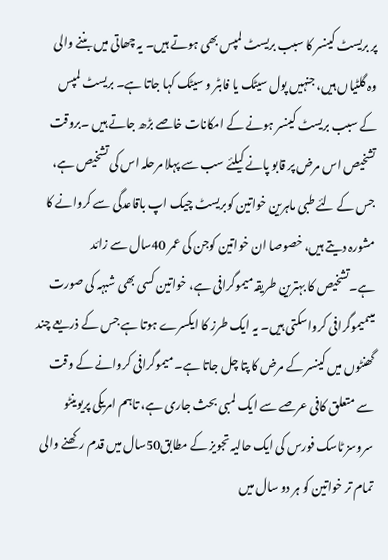پر بریسٹ کینسر کا سبب بریسٹ لمپس بھی ہوتے ہیں۔ یہ چھاتی میں بننے والی وہ گلٹیاں ہیں، جنہیں پول سیٹک یا فابٹر و سیٹک کہا جاتا ہے۔ بریسٹ لمپس کے سبب بریسٹ کینسر ہونے کے امکانات خاصے بڑھ جاتے ہیں ۔بروقت تشخیص اس مرض پر قابو پانے کیلئے سب سے پہلا مرحلہ اس کی تشخیص ہے، جس کے لئے طبی ماہرین خواتین کوبریسٹ چیک اپ باقاعدگی سے کروانے کا مشورہ دیتے ہیں، خصوصا ان خواتین کوجن کی عمر 40سال سے زائد ہے۔تشخیص کا بہترین طریقہ میموگرافی ہے، خواتین کسی بھی شبہہ کی صورت میںمیموگرافی کرواسکتی ہیں۔ یہ ایک طرز کا ایکسرے ہوتا ہے جس کے ذریعے چند گھنٹوں میں کینسر کے مرض کا پتا چل جاتا ہے۔ میموگرافی کروانے کے وقت سے متعلق کافی عرصے سے ایک لمبی بحث جاری ہے، تاہم امریکی پریوینٹو سروسز ٹاسک فورس کی ایک حالیہ تجویز کے مطابق50سال میں قدم رکھنے والی تمام تر خواتین کو ہر دو سال میں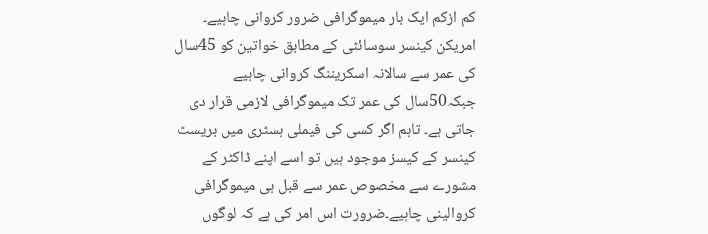کم ازکم ایک بار میموگرافی ضرور کروانی چاہیے۔ امریکن کینسر سوسائٹی کے مطابق خواتین کو 45سال کی عمر سے سالانہ اسکریننگ کروانی چاہیے جبکہ50سال کی عمر تک میموگرافی لازمی قرار دی جاتی ہے۔ تاہم اگر کسی کی فیملی ہسٹری میں بریسٹ کینسر کے کیسز موجود ہیں تو اسے اپنے ڈاکٹر کے مشورے سے مخصوص عمر سے قبل ہی میموگرافی کروالینی چاہیے۔ضرورت اس امر کی ہے کہ لوگوں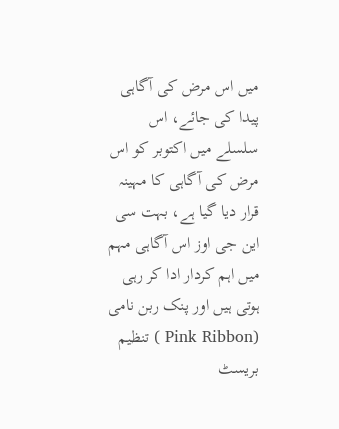میں اس مرض کی آگاہی پیدا کی جائے، اس سلسلے میں اکتوبر کو اس مرض کی آگاہی کا مہینہ قرار دیا گیا ہے، بہت سی این جی اوز اس آگاہی مہم میں اہم کردار ادا کر رہی ہوتی ہیں اور پنک ربن نامی (Pink Ribbon ) تنظیم بریسٹ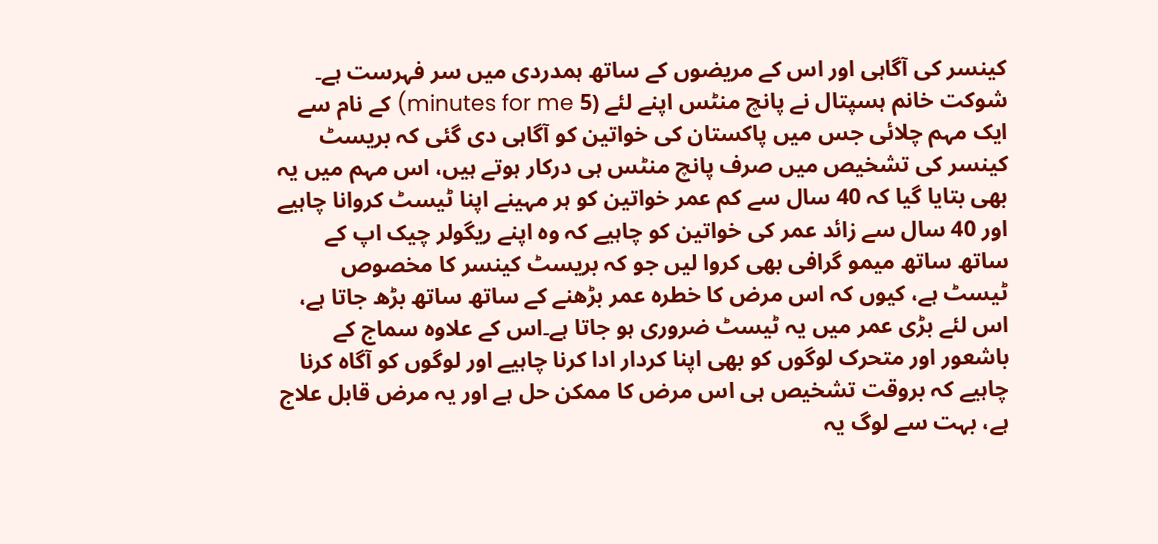کینسر کی آگاہی اور اس کے مریضوں کے ساتھ ہمدردی میں سر فہرست ہے۔
شوکت خانم ہسپتال نے پانچ منٹس اپنے لئے (5 minutes for me) کے نام سے ایک مہم چلائی جس میں پاکستان کی خواتین کو آگاہی دی گئی کہ بریسٹ کینسر کی تشخیص میں صرف پانچ منٹس ہی درکار ہوتے ہیں، اس مہم میں یہ بھی بتایا گیا کہ 40 سال سے کم عمر خواتین کو ہر مہینے اپنا ٹیسٹ کروانا چاہیے اور 40 سال سے زائد عمر کی خواتین کو چاہیے کہ وہ اپنے ریگولر چیک اپ کے ساتھ ساتھ میمو گرافی بھی کروا لیں جو کہ بریسٹ کینسر کا مخصوص ٹیسٹ ہے، کیوں کہ اس مرض کا خطرہ عمر بڑھنے کے ساتھ ساتھ بڑھ جاتا ہے، اس لئے بڑی عمر میں یہ ٹیسٹ ضروری ہو جاتا ہے۔اس کے علاوہ سماج کے باشعور اور متحرک لوگوں کو بھی اپنا کردار ادا کرنا چاہیے اور لوگوں کو آگاہ کرنا چاہیے کہ بروقت تشخیص ہی اس مرض کا ممکن حل ہے اور یہ مرض قابل علاج ہے، بہت سے لوگ یہ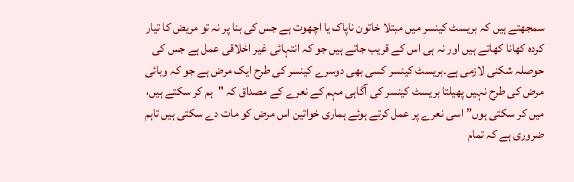سمجھتے ہیں کہ بریسٹ کینسر میں مبتلا خاتون ناپاک یا اچھوت ہے جس کی بنا پر نہ تو مریض کا تیار کردہ کھانا کھاتے ہیں اور نہ ہی اس کے قریب جاتے ہیں جو کہ انتہائی غیر اخلاقی عمل ہے جس کی حوصلہ شکنی لازمی ہے۔بریسٹ کینسر کسی بھی دوسرے کینسر کی طرح ایک مرض ہے جو کہ وبائی مرض کی طرح نہیں پھیلتا بریسٹ کینسر کی آگاہی مہم کے نعرے کے مصداق کہ "ہم کر سکتے ہیں، میں کر سکتی ہوں” اسی نعرے پر عمل کرتے ہوئے ہماری خواتین اس مرض کو مات دے سکتی ہیں تاہم ضروری ہے کہ تمام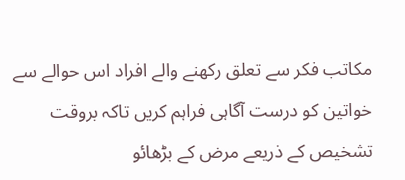مکاتب فکر سے تعلق رکھنے والے افراد اس حوالے سے خواتین کو درست آگاہی فراہم کریں تاکہ بروقت تشخیص کے ذریعے مرض کے بڑھائو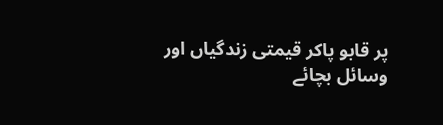پر قابو پاکر قیمتی زندگیاں اور وسائل بچائے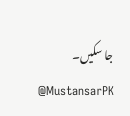جا سکیں۔
@MustansarPK